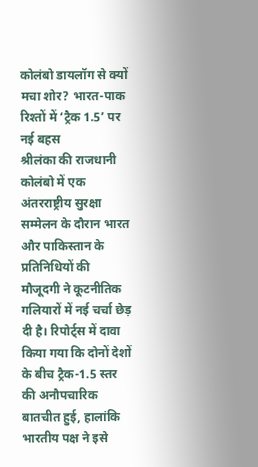कोलंबो डायलॉग से क्यों मचा शोर? भारत-पाक रिश्तों में ‘ट्रैक 1.5’ पर नई बहस
श्रीलंका की राजधानी कोलंबो में एक अंतरराष्ट्रीय सुरक्षा सम्मेलन के दौरान भारत और पाकिस्तान के प्रतिनिधियों की मौजूदगी ने कूटनीतिक गलियारों में नई चर्चा छेड़ दी है। रिपोर्ट्स में दावा किया गया कि दोनों देशों के बीच ट्रैक-1.5 स्तर की अनौपचारिक बातचीत हुई, हालांकि भारतीय पक्ष ने इसे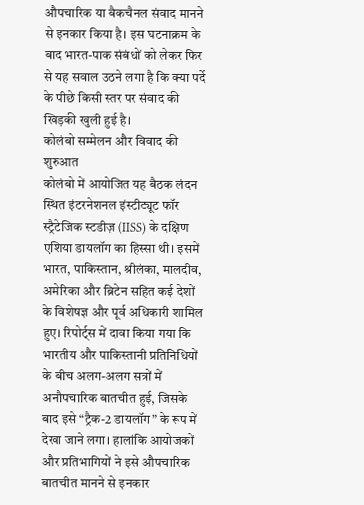औपचारिक या बैकचैनल संवाद मानने से इनकार किया है। इस घटनाक्रम के बाद भारत-पाक संबंधों को लेकर फिर से यह सवाल उठने लगा है कि क्या पर्दे के पीछे किसी स्तर पर संवाद की खिड़की खुली हुई है।
कोलंबो सम्मेलन और विवाद की शुरुआत
कोलंबो में आयोजित यह बैठक लंदन स्थित इंटरनेशनल इंस्टीट्यूट फॉर स्ट्रैटेजिक स्टडीज़ (IISS) के दक्षिण एशिया डायलॉग का हिस्सा थी। इसमें भारत, पाकिस्तान, श्रीलंका, मालदीव, अमेरिका और ब्रिटेन सहित कई देशों के विशेषज्ञ और पूर्व अधिकारी शामिल हुए। रिपोर्ट्स में दावा किया गया कि भारतीय और पाकिस्तानी प्रतिनिधियों के बीच अलग-अलग सत्रों में अनौपचारिक बातचीत हुई, जिसके बाद इसे “ट्रैक-2 डायलॉग” के रूप में देखा जाने लगा। हालांकि आयोजकों और प्रतिभागियों ने इसे औपचारिक बातचीत मानने से इनकार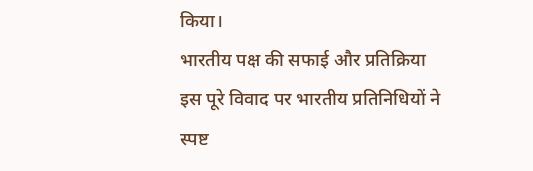किया।
भारतीय पक्ष की सफाई और प्रतिक्रिया
इस पूरे विवाद पर भारतीय प्रतिनिधियों ने स्पष्ट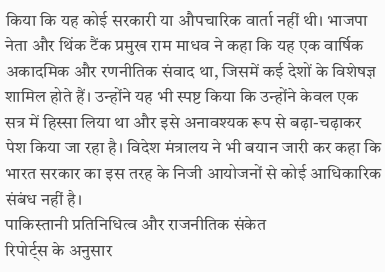किया कि यह कोई सरकारी या औपचारिक वार्ता नहीं थी। भाजपा नेता और थिंक टैंक प्रमुख राम माधव ने कहा कि यह एक वार्षिक अकादमिक और रणनीतिक संवाद था, जिसमें कई देशों के विशेषज्ञ शामिल होते हैं। उन्होंने यह भी स्पष्ट किया कि उन्होंने केवल एक सत्र में हिस्सा लिया था और इसे अनावश्यक रूप से बढ़ा-चढ़ाकर पेश किया जा रहा है। विदेश मंत्रालय ने भी बयान जारी कर कहा कि भारत सरकार का इस तरह के निजी आयोजनों से कोई आधिकारिक संबंध नहीं है।
पाकिस्तानी प्रतिनिधित्व और राजनीतिक संकेत
रिपोर्ट्स के अनुसार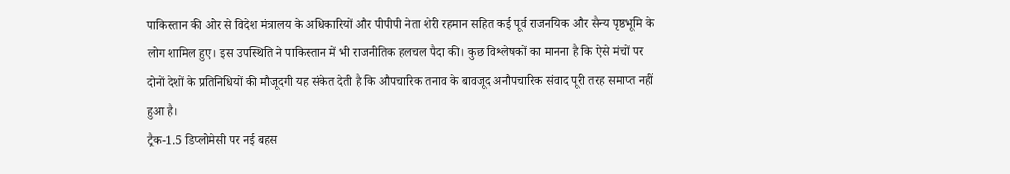पाकिस्तान की ओर से विदेश मंत्रालय के अधिकारियों और पीपीपी नेता शेरी रहमान सहित कई पूर्व राजनयिक और सैन्य पृष्ठभूमि के लोग शामिल हुए। इस उपस्थिति ने पाकिस्तान में भी राजनीतिक हलचल पैदा की। कुछ विश्लेषकों का मानना है कि ऐसे मंचों पर दोनों देशों के प्रतिनिधियों की मौजूदगी यह संकेत देती है कि औपचारिक तनाव के बावजूद अनौपचारिक संवाद पूरी तरह समाप्त नहीं हुआ है।
ट्रैक-1.5 डिप्लोमेसी पर नई बहस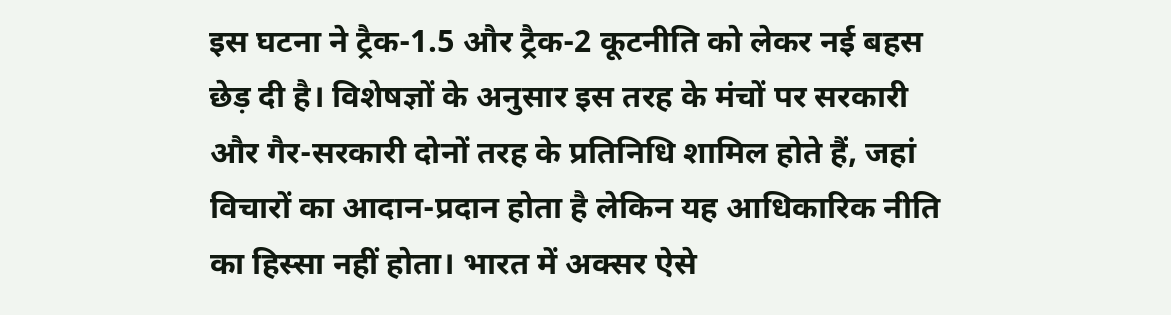इस घटना ने ट्रैक-1.5 और ट्रैक-2 कूटनीति को लेकर नई बहस छेड़ दी है। विशेषज्ञों के अनुसार इस तरह के मंचों पर सरकारी और गैर-सरकारी दोनों तरह के प्रतिनिधि शामिल होते हैं, जहां विचारों का आदान-प्रदान होता है लेकिन यह आधिकारिक नीति का हिस्सा नहीं होता। भारत में अक्सर ऐसे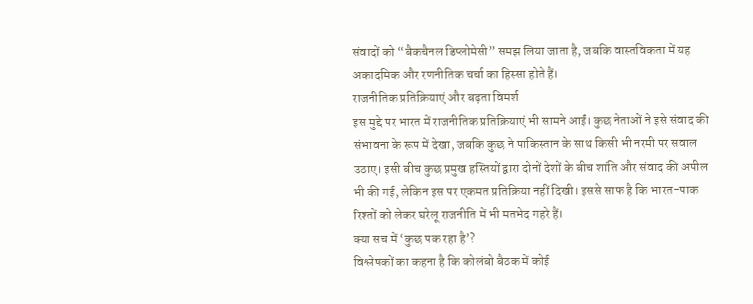संवादों को “बैकचैनल डिप्लोमेसी” समझ लिया जाता है, जबकि वास्तविकता में यह अकादमिक और रणनीतिक चर्चा का हिस्सा होते हैं।
राजनीतिक प्रतिक्रियाएं और बढ़ता विमर्श
इस मुद्दे पर भारत में राजनीतिक प्रतिक्रियाएं भी सामने आईं। कुछ नेताओं ने इसे संवाद की संभावना के रूप में देखा, जबकि कुछ ने पाकिस्तान के साथ किसी भी नरमी पर सवाल उठाए। इसी बीच कुछ प्रमुख हस्तियों द्वारा दोनों देशों के बीच शांति और संवाद की अपील भी की गई, लेकिन इस पर एकमत प्रतिक्रिया नहीं दिखी। इससे साफ है कि भारत-पाक रिश्तों को लेकर घरेलू राजनीति में भी मतभेद गहरे हैं।
क्या सच में ‘कुछ पक रहा है’?
विश्लेषकों का कहना है कि कोलंबो बैठक में कोई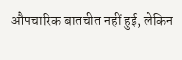औपचारिक बातचीत नहीं हुई, लेकिन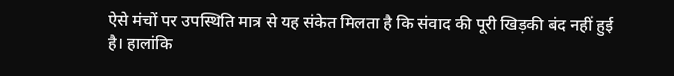ऐसे मंचों पर उपस्थिति मात्र से यह संकेत मिलता है कि संवाद की पूरी खिड़की बंद नहीं हुई है। हालांकि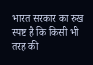भारत सरकार का रुख स्पष्ट है कि किसी भी तरह की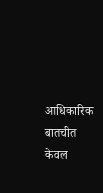आधिकारिक बातचीत केवल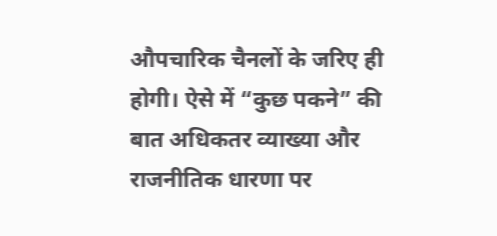औपचारिक चैनलों के जरिए ही होगी। ऐसे में “कुछ पकने” की बात अधिकतर व्याख्या और राजनीतिक धारणा पर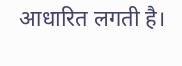आधारित लगती है।